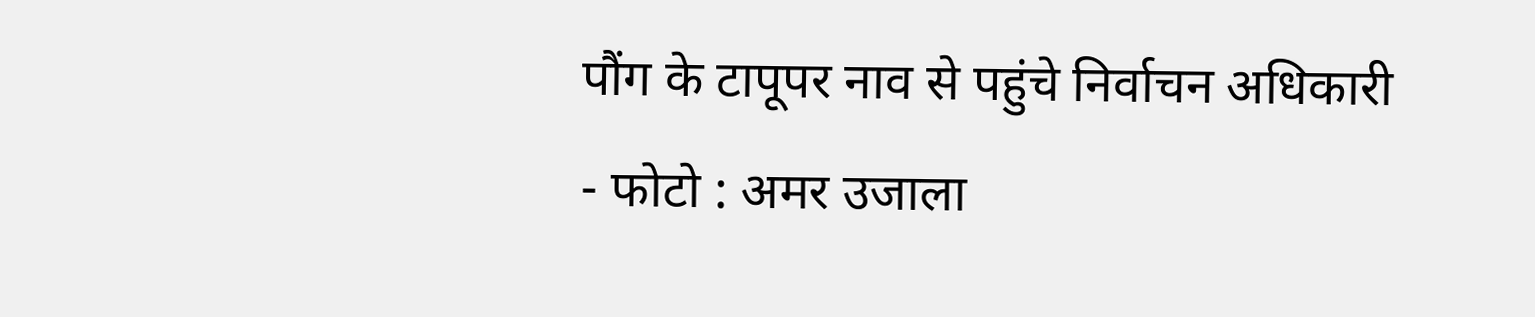पौंग के टापूपर नाव से पहुंचे निर्वाचन अधिकारी
- फोटो : अमर उजाला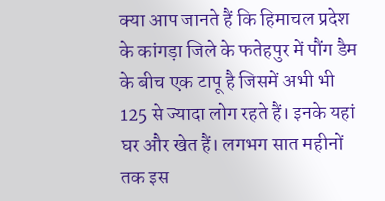क्या आप जानते हैं कि हिमाचल प्रदेश के कांगड़ा जिले के फतेहपुर में पौंग डैम के बीच एक टापू है जिसमें अभी भी 125 से ज्यादा लोग रहते हैं। इनके यहां घर और खेत हैं। लगभग सात महीनों तक इस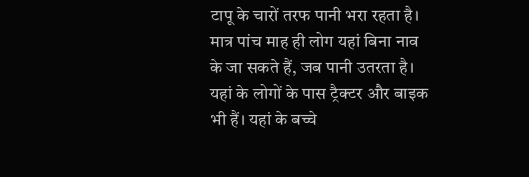टापू के चारों तरफ पानी भरा रहता है। मात्र पांच माह ही लोग यहां बिना नाव के जा सकते हैं, जब पानी उतरता है। यहां के लोगों के पास ट्रैक्टर और बाइक भी हैं। यहां के बच्चे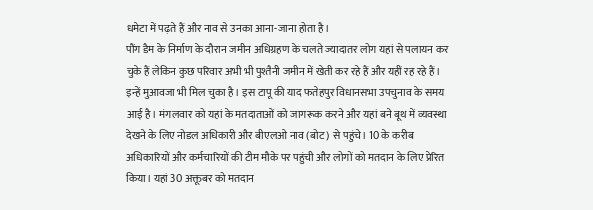धमेटा में पढ़ते हैं और नाव से उनका आना-जाना होता है।
पौंग डैम के निर्माण के दौरान जमीन अधिग्रहण के चलते ज्यादातर लोग यहां से पलायन कर चुके हैं लेकिन कुछ परिवार अभी भी पुश्तैनी जमीन में खेती कर रहे हैं और यहीं रह रहे हैं। इन्हें मुआवजा भी मिल चुका है। इस टापू की याद फतेहपुर विधानसभा उपचुनाव के समय आई है। मंगलवार को यहां के मतदाताओं को जागरूक करने और यहां बने बूथ में व्यवस्था देखने के लिए नोडल अधिकारी और बीएलओ नाव (बोट) से पहुंचे। 10 के करीब अधिकारियों और कर्मचारियों की टीम मौके पर पहुंची और लोगों को मतदान के लिए प्रेरित किया। यहां 30 अक्तूबर को मतदान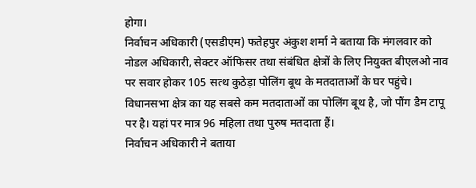होगा।
निर्वाचन अधिकारी (एसडीएम) फतेहपुर अंकुश शर्मा ने बताया कि मंगलवार को नोडल अधिकारी, सेक्टर ऑफिसर तथा संबंधित क्षेत्रों के लिए नियुक्त बीएलओ नाव पर सवार होकर 105 सत्थ कुठेड़ा पोलिंग बूथ के मतदाताओं के घर पहुंचे। विधानसभा क्षेत्र का यह सबसे कम मतदाताओं का पोलिंग बूथ है, जो पौंग डैम टापू पर है। यहां पर मात्र 96 महिला तथा पुरुष मतदाता हैं।
निर्वाचन अधिकारी ने बताया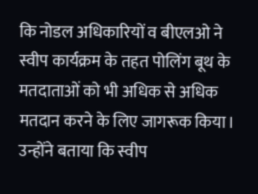कि नोडल अधिकारियों व बीएलओ ने स्वीप कार्यक्रम के तहत पोलिंग बूथ के मतदाताओं को भी अधिक से अधिक मतदान करने के लिए जागरूक किया। उन्होंने बताया कि स्वीप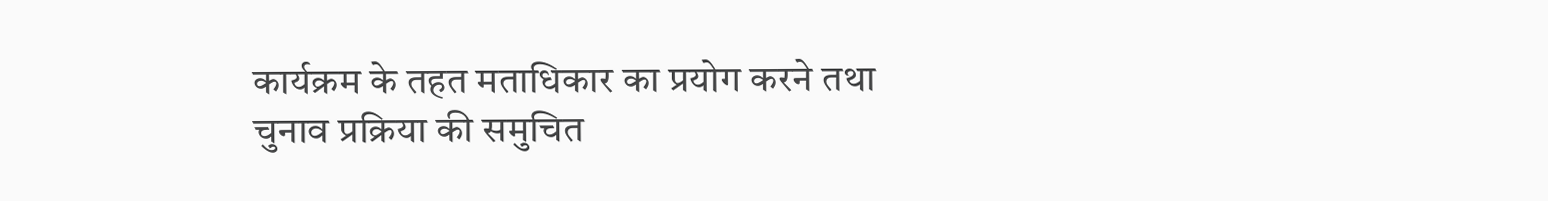कार्यक्रम के तहत मताधिकार का प्रयोग करने तथा चुनाव प्रक्रिया की समुचित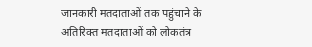जानकारी मतदाताओं तक पहुंचाने के अतिरिक्त मतदाताओं को लोकतंत्र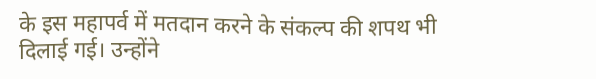के इस महापर्व में मतदान करने के संकल्प की शपथ भी दिलाई गई। उन्होंने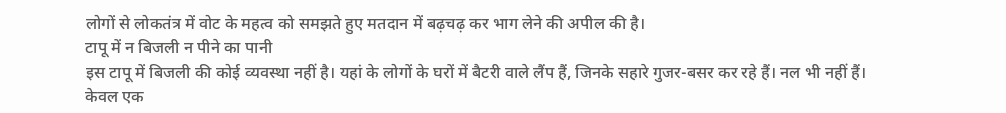लोगों से लोकतंत्र में वोट के महत्व को समझते हुए मतदान में बढ़चढ़ कर भाग लेने की अपील की है।
टापू में न बिजली न पीने का पानी
इस टापू में बिजली की कोई व्यवस्था नहीं है। यहां के लोगों के घरों में बैटरी वाले लैंप हैं, जिनके सहारे गुजर-बसर कर रहे हैं। नल भी नहीं हैं। केवल एक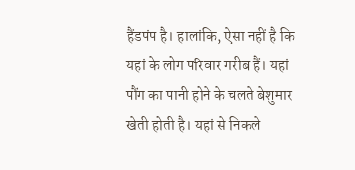हैंडपंप है। हालांकि, ऐसा नहीं है कि यहां के लोग परिवार गरीब हैं। यहां पौंग का पानी होने के चलते बेशुमार खेती होती है। यहां से निकले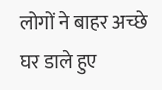लोगों ने बाहर अच्छे घर डाले हुए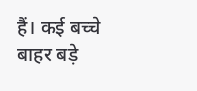हैं। कई बच्चे बाहर बड़े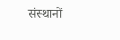संस्थानों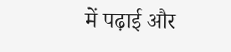में पढ़ाई और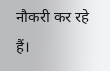नौकरी कर रहे हैं।